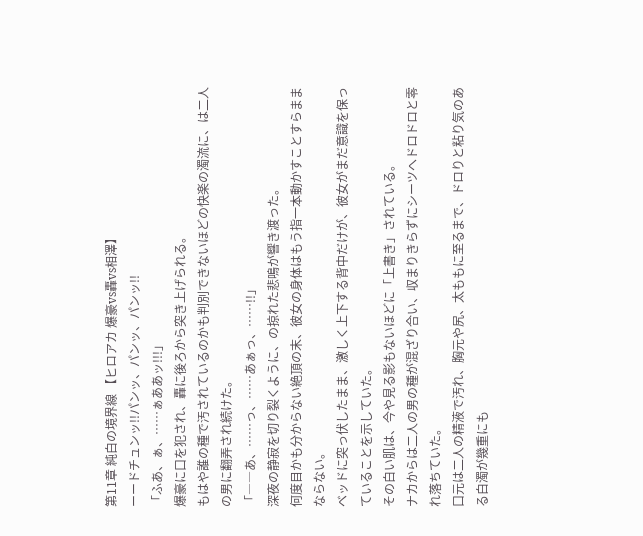第11章 純白の境界線 【ヒロアカ 爆豪vs轟vs相澤】
ーードチュンッ!!パンッ、パンッ、パンッ!!
「ふあ、ぁ、……ぁああッ!!!」
爆豪に口を犯され、轟に後ろから突き上げられる。
もはや誰の種で汚されているのかも判別できないほどの快楽の濁流に、は二人の男に翻弄され続けた。
「――あ、……っ、……あぁっ、……!!」
深夜の静寂を切り裂くように、の掠れた悲鳴が響き渡った。
何度目かも分からない絶頂の末、彼女の身体はもう指一本動かすことすらままならない。
ベッドに突っ伏したまま、激しく上下する背中だけが、彼女がまだ意識を保っていることを示していた。
その白い肌は、今や見る影もないほどに「上書き」されている。
ナカからは二人の男の種が混ざり合い、収まりきらずにシーツへドロドロと零れ落ちていた。
口元は二人の精液で汚れ、胸元や尻、太ももに至るまで、ドロりと粘り気のある白濁が幾重にも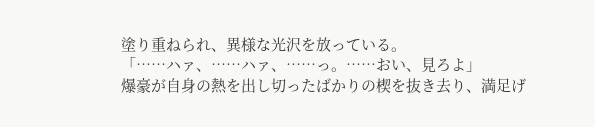塗り重ねられ、異様な光沢を放っている。
「……ハァ、……ハァ、……っ。……おい、見ろよ」
爆豪が自身の熱を出し切ったばかりの楔を抜き去り、満足げ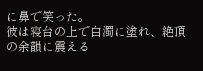に鼻で笑った。
彼は寝台の上で白濁に塗れ、絶頂の余韻に震える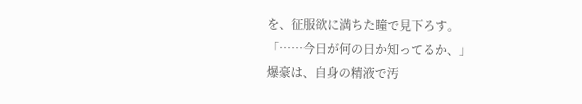を、征服欲に満ちた瞳で見下ろす。
「……今日が何の日か知ってるか、」
爆豪は、自身の精液で汚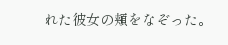れた彼女の頬をなぞった。